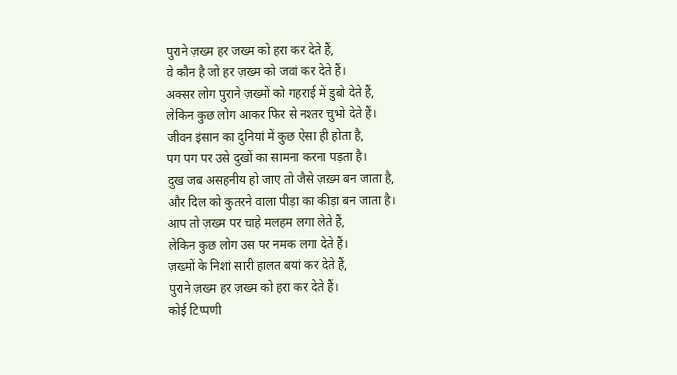पुराने ज़ख्म हर जख्म को हरा कर देते हैं,
वे कौन है जो हर ज़ख्म को जवां कर देते हैं।
अक्सर लोग पुराने ज़ख्मों को गहराई में डुबो देते हैं,
लेकिन कुछ लोग आकर फिर से नश्तर चुभो देते हैं।
जीवन इंसान का दुनियां में कुछ ऐसा ही होता है,
पग पग पर उसे दुखों का सामना करना पड़ता है।
दुख जब असहनीय हो जाए तो जैसे ज़ख़्म बन जाता है,
और दिल को कुतरने वाला पीड़ा का कीड़ा बन जाता है।
आप तो ज़ख्म पर चाहे मलहम लगा लेते हैं,
लेकिन कुछ लोग उस पर नमक लगा देते हैं।
ज़ख्मों के निशां सारी हालत बयां कर देते हैं,
पुराने ज़ख्म हर ज़ख्म को हरा कर देते हैं।
कोई टिप्पणी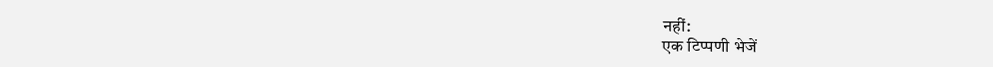नहीं:
एक टिप्पणी भेजें